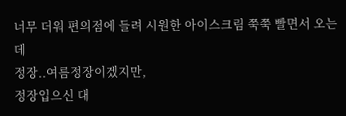너무 더워 편의점에 들려 시원한 아이스크림 쭉쭉 빨면서 오는데
정장..여름정장이겠지만,
정장입으신 대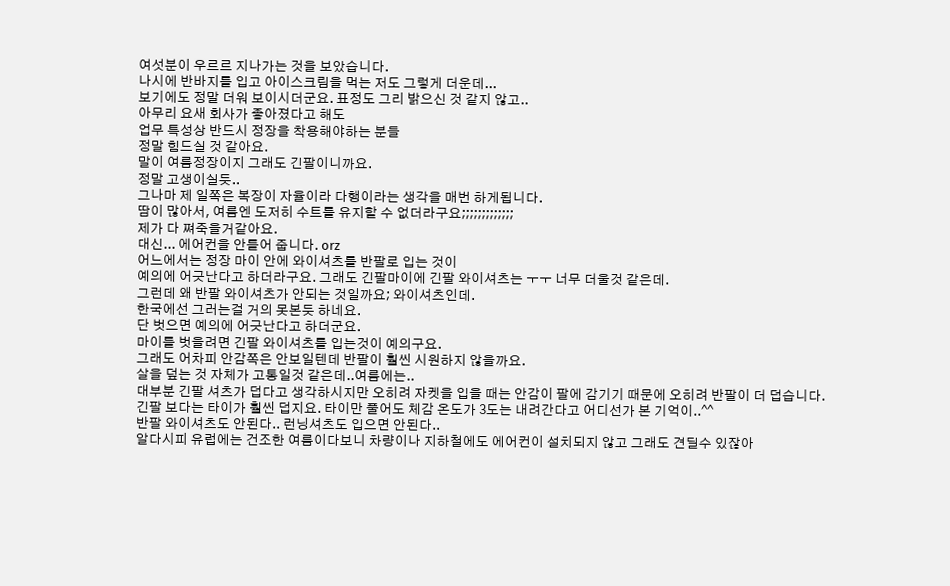여섯분이 우르르 지나가는 것을 보았습니다.
나시에 반바지를 입고 아이스크림을 먹는 저도 그렇게 더운데...
보기에도 정말 더워 보이시더군요. 표정도 그리 밝으신 것 같지 않고..
아무리 요새 회사가 좋아졌다고 해도
업무 특성상 반드시 정장을 착용해야하는 분들
정말 힘드실 것 같아요.
말이 여름정장이지 그래도 긴팔이니까요.
정말 고생이실듯..
그나마 제 일쪽은 복장이 자율이라 다행이라는 생각을 매번 하게됩니다.
땀이 많아서, 여름엔 도저히 수트를 유지할 수 없더라구요;;;;;;;;;;;;;
제가 다 쪄죽을거같아요.
대신... 에어컨을 안틀어 줍니다. orz
어느에서는 정장 마이 안에 와이셔츠를 반팔로 입는 것이
예의에 어긋난다고 하더라구요. 그래도 긴팔마이에 긴팔 와이셔츠는 ㅜㅜ 너무 더울것 같은데.
그런데 왜 반팔 와이셔츠가 안되는 것일까요; 와이셔츠인데.
한국에선 그러는걸 거의 못본듯 하네요.
단 벗으면 예의에 어긋난다고 하더군요.
마이를 벗을려면 긴팔 와이셔츠를 입는것이 예의구요.
그래도 어차피 안감쪽은 안보일텐데 반팔이 훨씬 시원하지 않을까요.
살을 덮는 것 자체가 고통일것 같은데..여름에는..
대부분 긴팔 셔츠가 덥다고 생각하시지만 오히려 자켓을 입을 때는 안감이 팔에 감기기 때문에 오히려 반팔이 더 덥습니다.
긴팔 보다는 타이가 훨씬 덥지요. 타이만 풀어도 체감 온도가 3도는 내려간다고 어디선가 본 기억이..^^
반팔 와이셔츠도 안된다.. 런닝셔츠도 입으면 안된다..
알다시피 유럽에는 건조한 여름이다보니 차량이나 지하철에도 에어컨이 설치되지 않고 그래도 견딜수 있잖아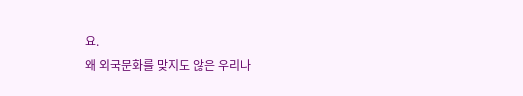요.
왜 외국문화를 맞지도 않은 우리나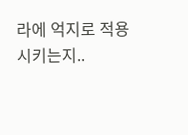라에 억지로 적용시키는지..